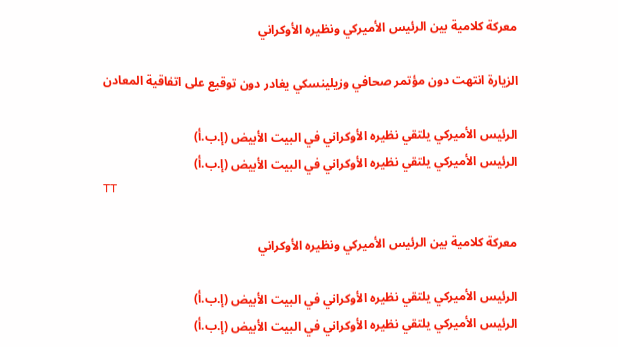معركة كلامية بين الرئيس الأميركي ونظيره الأوكراني

الزيارة انتهت دون مؤتمر صحافي وزيلينسكي يغادر دون توقيع على اتفاقية المعادن

الرئيس الأميركي يلتقي نظيره الأوكراني في البيت الأبيض (إ.ب.أ)
الرئيس الأميركي يلتقي نظيره الأوكراني في البيت الأبيض (إ.ب.أ)
TT

معركة كلامية بين الرئيس الأميركي ونظيره الأوكراني

الرئيس الأميركي يلتقي نظيره الأوكراني في البيت الأبيض (إ.ب.أ)
الرئيس الأميركي يلتقي نظيره الأوكراني في البيت الأبيض (إ.ب.أ)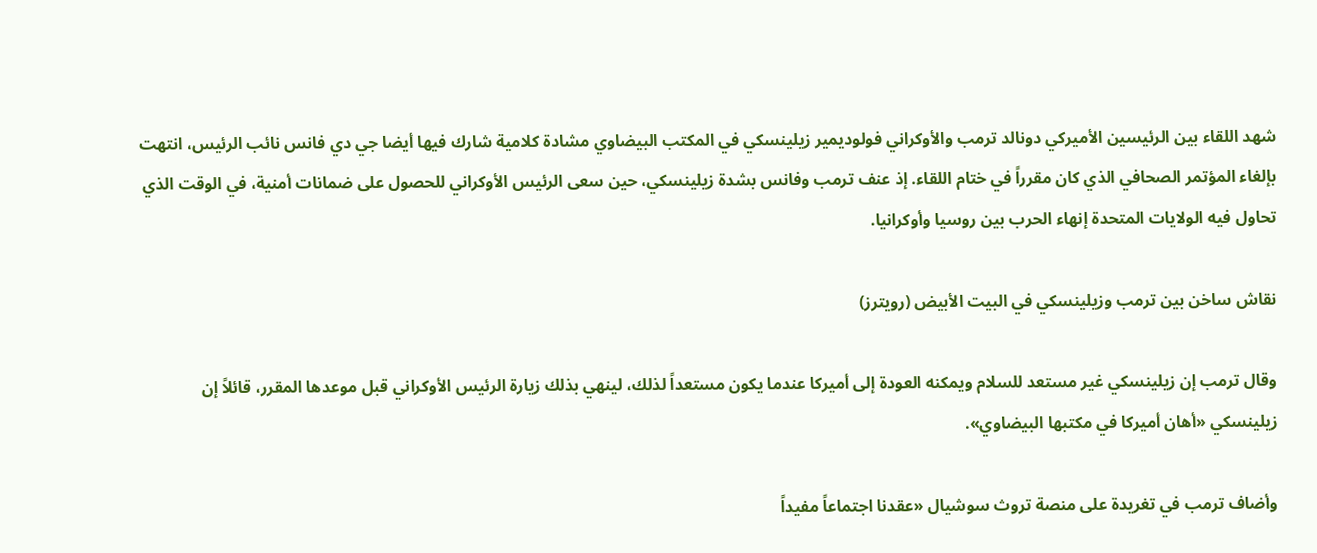شهد اللقاء بين الرئيسين الأميركي دونالد ترمب والأوكراني فولوديمير زيلينسكي في المكتب البيضاوي مشادة كلامية شارك فيها أيضا جي دي فانس نائب الرئيس، انتهت بإلغاء المؤتمر الصحافي الذي كان مقرراً في ختام اللقاء. إذ عنف ترمب وفانس بشدة زيلينسكي، حين سعى الرئيس الأوكراني للحصول على ضمانات أمنية، في الوقت الذي تحاول فيه الولايات المتحدة إنهاء الحرب بين روسيا وأوكرانيا.

نقاش ساخن بين ترمب وزيلينسكي في البيت الأبيض (رويترز)

وقال ترمب إن زيلينسكي غير مستعد للسلام ويمكنه العودة إلى أميركا عندما يكون مستعداً لذلك، لينهي بذلك زيارة الرئيس الأوكراني قبل موعدها المقرر، قائلاً إن زيلينسكي «أهان أميركا في مكتبها البيضاوي».

وأضاف ترمب في تغريدة على منصة تروث سوشيال «عقدنا اجتماعاً مفيداً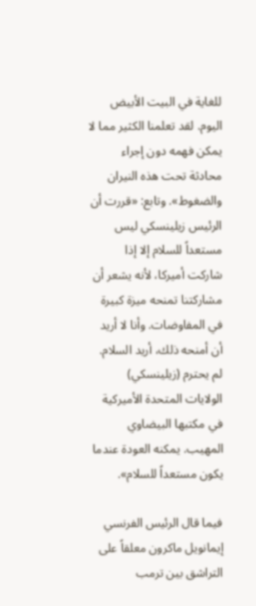للغاية في البيت الأبيض اليوم. لقد تعلمنا الكثير مما لا يمكن فهمه دون إجراء محادثة تحت هذه النيران والضغوط». وتابع: «قررت أن الرئيس زيلينسكي ليس مستعداً للسلام إلا إذا شاركت أميركا، لأنه يشعر أن مشاركتنا تمنحه ميزة كبيرة في المفاوضات. وأنا لا أريد أن أمنحه ذلك، أريد السلام. لم يحترم (زيلينسكي) الولايات المتحدة الأميركية في مكتبها البيضاوي المهيب. يمكنه العودة عندما يكون مستعداً للسلام».

فيما قال الرئيس الفرنسي إيمانويل ماكرون معلقاً على التراشق بين ترمب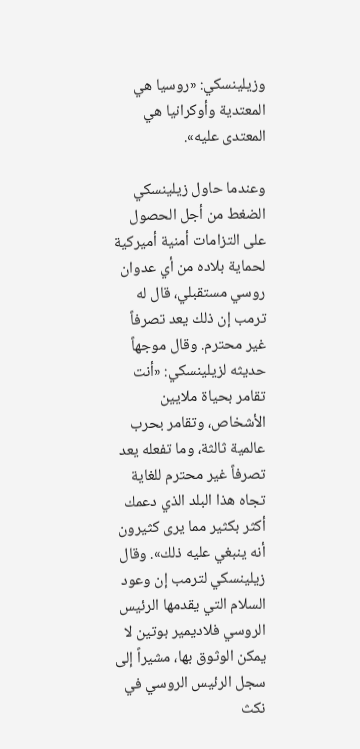وزيلينسكي: «روسيا هي المعتدية وأوكرانيا هي المعتدى عليه».

وعندما حاول زيلينسكي الضغط من أجل الحصول على التزامات أمنية أميركية لحماية بلاده من أي عدوان روسي مستقبلي، قال له ترمب إن ذلك يعد تصرفاً غير محترم. وقال موجهاً حديثه لزيلينسكي: «أنت تقامر بحياة ملايين الأشخاص، وتقامر بحرب عالمية ثالثة، وما تفعله يعد تصرفاً غير محترم للغاية تجاه هذا البلد الذي دعمك أكثر بكثير مما يرى كثيرون أنه ينبغي عليه ذلك». وقال زيلينسكي لترمب إن وعود السلام التي يقدمها الرئيس الروسي فلاديمير بوتين لا يمكن الوثوق بها، مشيراً إلى سجل الرئيس الروسي في نكث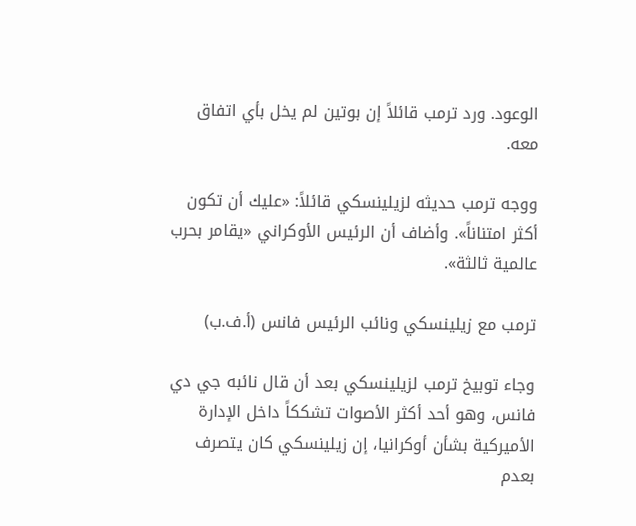الوعود. ورد ترمب قائلاً إن بوتين لم يخل بأي اتفاق معه.

ووجه ترمب حديثه لزيلينسكي قائلاً: «عليك أن تكون أكثر امتناناً». وأضاف أن الرئيس الأوكراني «يقامر بحرب عالمية ثالثة».

ترمب مع زيلينسكي ونائب الرئيس فانس (أ.ف.ب)

وجاء توبيخ ترمب لزيلينسكي بعد أن قال نائبه جي دي فانس، وهو أحد أكثر الأصوات تشككاً داخل الإدارة الأميركية بشأن أوكرانيا، إن زيلينسكي كان يتصرف بعدم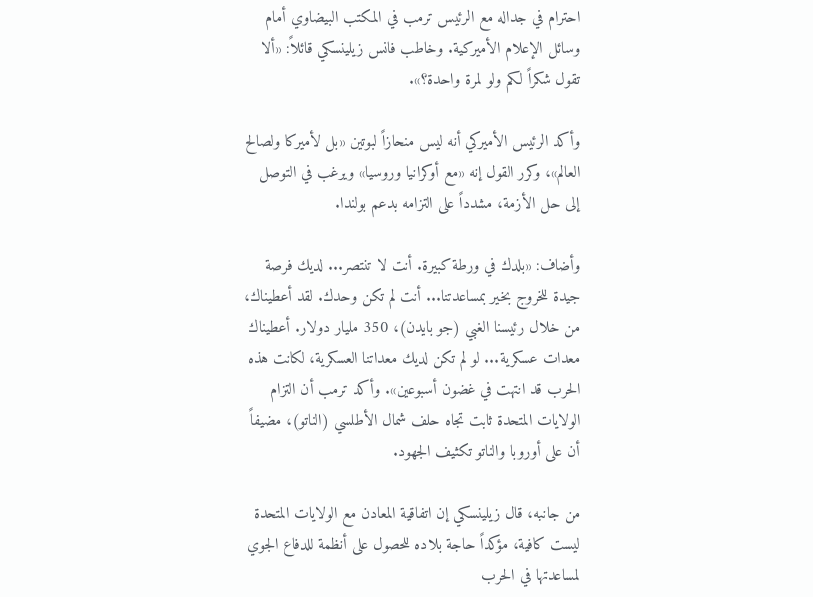احترام في جداله مع الرئيس ترمب في المكتب البيضاوي أمام وسائل الإعلام الأميركية. وخاطب فانس زيلينسكي قائلاً: «ألا تقول شكراً لكم ولو لمرة واحدة؟».

وأكد الرئيس الأميركي أنه ليس منحازاً لبوتين «بل لأميركا ولصالح العالم»، وكرر القول إنه «مع أوكرانيا وروسيا» ويرغب في التوصل إلى حل الأزمة، مشدداً على التزامه بدعم بولندا.

وأضاف: «بلدك في ورطة كبيرة. أنت لا تنتصر... لديك فرصة جيدة للخروج بخير بمساعدتنا... أنت لم تكن وحدك. لقد أعطيناك، من خلال رئيسنا الغبي (جو بايدن)، 350 مليار دولار. أعطيناك معدات عسكرية... لو لم تكن لديك معداتنا العسكرية، لكانت هذه الحرب قد انتهت في غضون أسبوعين». وأكد ترمب أن التزام الولايات المتحدة ثابت تجاه حلف شمال الأطلسي (الناتو)، مضيفاً أن على أوروبا والناتو تكثيف الجهود.

من جانبه، قال زيلينسكي إن اتفاقية المعادن مع الولايات المتحدة ليست كافية، مؤكداً حاجة بلاده للحصول على أنظمة للدفاع الجوي لمساعدتها في الحرب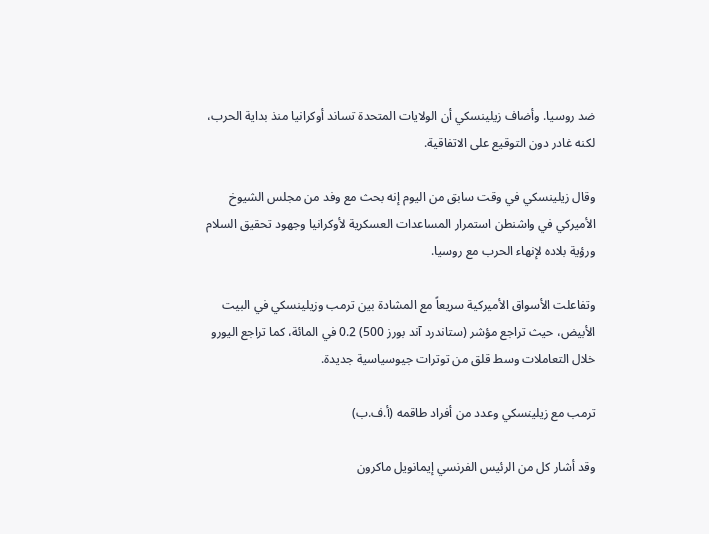ضد روسيا. وأضاف زيلينسكي أن الولايات المتحدة تساند أوكرانيا منذ بداية الحرب، لكنه غادر دون التوقيع على الاتفاقية.

وقال زيلينسكي في وقت سابق من اليوم إنه بحث مع وفد من مجلس الشيوخ الأميركي في واشنطن استمرار المساعدات العسكرية لأوكرانيا وجهود تحقيق السلام ورؤية بلاده لإنهاء الحرب مع روسيا.

وتفاعلت الأسواق الأميركية سريعاً مع المشادة بين ترمب وزيلينسكي في البيت الأبيض، حيث تراجع مؤشر (ستاندرد آند بورز 500) 0.2 في المائة، كما تراجع اليورو خلال التعاملات وسط قلق من توترات جيوسياسية جديدة.

ترمب مع زيلينسكي وعدد من أفراد طاقمه (أ.ف.ب)

وقد أشار كل من الرئيس الفرنسي إيمانويل ماكرون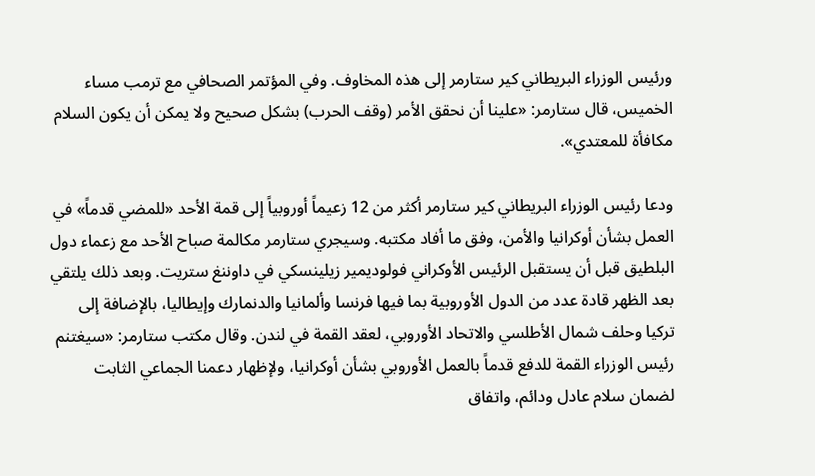ورئيس الوزراء البريطاني كير ستارمر إلى هذه المخاوف. وفي المؤتمر الصحافي مع ترمب مساء الخميس، قال ستارمر: «علينا أن نحقق الأمر (وقف الحرب) بشكل صحيح ولا يمكن أن يكون السلام مكافأة للمعتدي».

ودعا رئيس الوزراء البريطاني كير ستارمر أكثر من 12 زعيماً أوروبياً إلى قمة الأحد «للمضي قدماً» في العمل بشأن أوكرانيا والأمن، وفق ما أفاد مكتبه. وسيجري ستارمر مكالمة صباح الأحد مع زعماء دول البلطيق قبل أن يستقبل الرئيس الأوكراني فولوديمير زيلينسكي في داوننغ ستريت. وبعد ذلك يلتقي بعد الظهر قادة عدد من الدول الأوروبية بما فيها فرنسا وألمانيا والدنمارك وإيطاليا، بالإضافة إلى تركيا وحلف شمال الأطلسي والاتحاد الأوروبي، لعقد القمة في لندن. وقال مكتب ستارمر: «سيغتنم رئيس الوزراء القمة للدفع قدماً بالعمل الأوروبي بشأن أوكرانيا، ولإظهار دعمنا الجماعي الثابت لضمان سلام عادل ودائم، واتفاق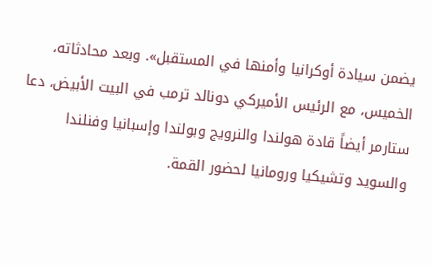يضمن سيادة أوكرانيا وأمنها في المستقبل». وبعد محادثاته، الخميس، مع الرئيس الأميركي دونالد ترمب في البيت الأبيض، دعا ستارمر أيضاً قادة هولندا والنرويج وبولندا وإسبانيا وفنلندا والسويد وتشيكيا ورومانيا لحضور القمة.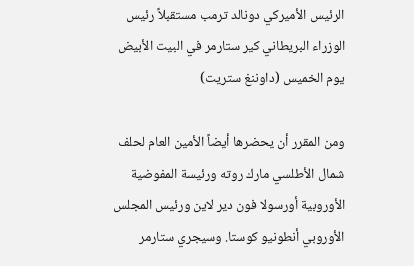الرئيس الأميركي دونالد ترمب مستقبلاً رئيس الوزراء البريطاني كير ستارمر في البيت الأبيض يوم الخميس (داوننغ ستريت)

ومن المقرر أن يحضرها أيضاً الأمين العام لحلف شمال الأطلسي مارك روته ورئيسة المفوضية الأوروبية أورسولا فون دير لاين ورئيس المجلس الأوروبي أنطونيو كوستا. وسيجري ستارمر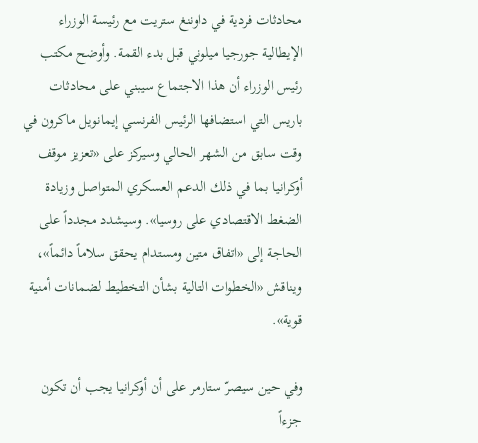محادثات فردية في داوننغ ستريت مع رئيسة الوزراء الإيطالية جورجيا ميلوني قبل بدء القمة. وأوضح مكتب رئيس الوزراء أن هذا الاجتماع سيبني على محادثات باريس التي استضافها الرئيس الفرنسي إيمانويل ماكرون في وقت سابق من الشهر الحالي وسيركز على «تعزيز موقف أوكرانيا بما في ذلك الدعم العسكري المتواصل وزيادة الضغط الاقتصادي على روسيا». وسيشدد مجدداً على الحاجة إلى «اتفاق متين ومستدام يحقق سلاماً دائماً»، ويناقش «الخطوات التالية بشأن التخطيط لضمانات أمنية قوية».

وفي حين سيصرّ ستارمر على أن أوكرانيا يجب أن تكون جزءاً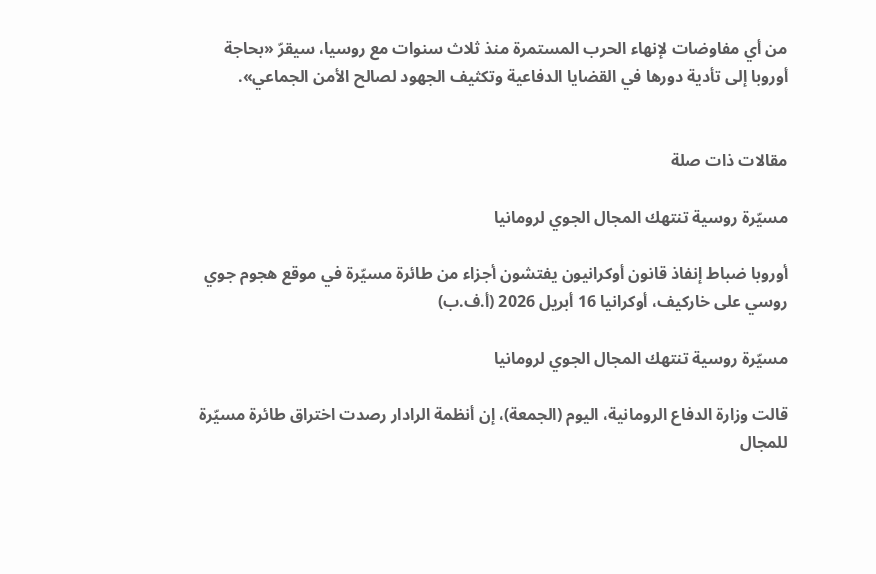من أي مفاوضات لإنهاء الحرب المستمرة منذ ثلاث سنوات مع روسيا، سيقرّ «بحاجة أوروبا إلى تأدية دورها في القضايا الدفاعية وتكثيف الجهود لصالح الأمن الجماعي».


مقالات ذات صلة

مسيّرة روسية تنتهك المجال الجوي لرومانيا

أوروبا ضباط إنفاذ قانون أوكرانيون يفتشون أجزاء من طائرة مسيّرة في موقع هجوم جوي روسي على خاركيف، أوكرانيا 16 أبريل 2026 (أ.ف.ب)

مسيّرة روسية تنتهك المجال الجوي لرومانيا

قالت وزارة الدفاع الرومانية، اليوم (الجمعة)، إن أنظمة الرادار رصدت اختراق طائرة مسيّرة للمجال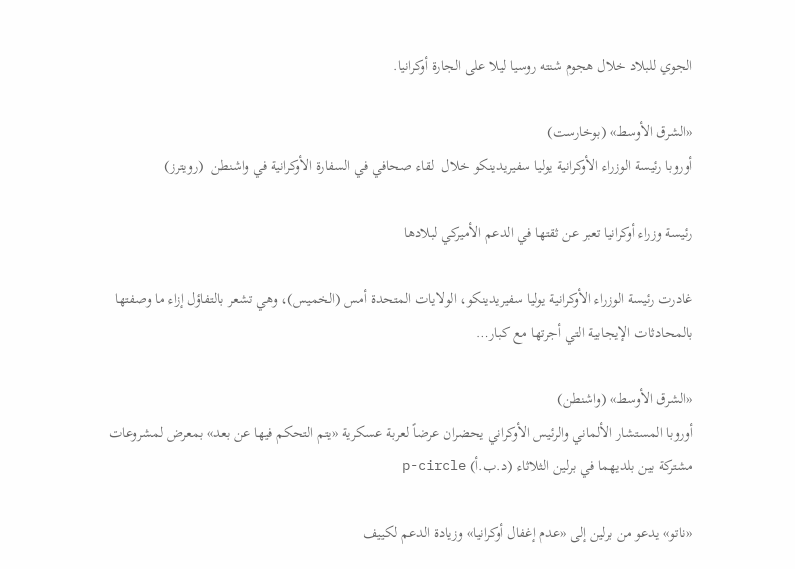الجوي للبلاد خلال هجوم شنته روسيا ليلا على الجارة أوكرانيا.

«الشرق الأوسط» (بوخارست)
أوروبا رئيسة الوزراء الأوكرانية يوليا سفيريدينكو خلال  لقاء صحافي في السفارة الأوكرانية في واشنطن  (رويترز)

رئيسة وزراء أوكرانيا تعبر عن ثقتها في الدعم الأميركي لبلادها

غادرت رئيسة الوزراء الأوكرانية يوليا سفيريدينكو، الولايات المتحدة أمس (الخميس)، وهي تشعر بالتفاؤل إزاء ما وصفتها بالمحادثات الإيجابية التي أجرتها مع كبار…

«الشرق الأوسط» (واشنطن)
أوروبا المستشار الألماني والرئيس الأوكراني يحضران عرضاً لعربة عسكرية «يتم التحكم فيها عن بعد» بمعرض لمشروعات مشتركة بين بلديهما في برلين الثلاثاء (د.ب.أ) p-circle

«ناتو» يدعو من برلين إلى «عدم إغفال أوكرانيا» وزيادة الدعم لكييف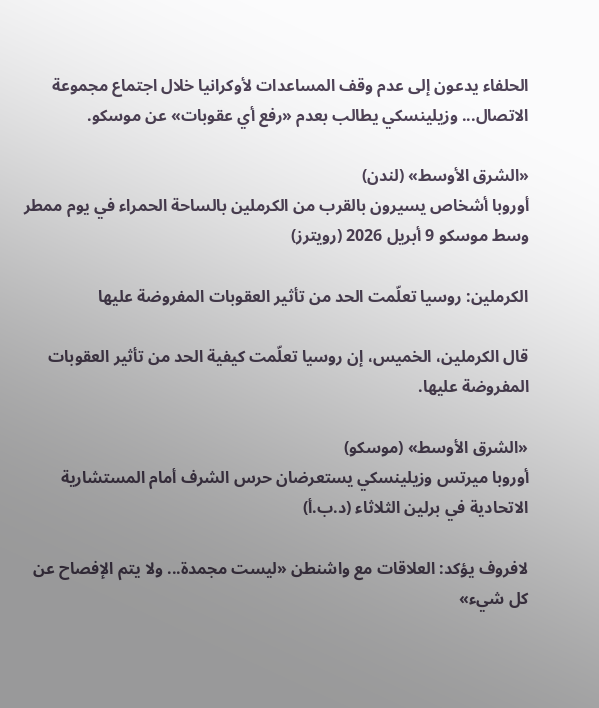الحلفاء يدعون إلى عدم وقف المساعدات لأوكرانيا خلال اجتماع مجموعة الاتصال... وزيلينسكي يطالب بعدم «رفع أي عقوبات» عن موسكو.

«الشرق الأوسط» (لندن)
أوروبا أشخاص يسيرون بالقرب من الكرملين بالساحة الحمراء في يوم ممطر وسط موسكو 9 أبريل 2026 (رويترز)

الكرملين: روسيا تعلّمت الحد من تأثير العقوبات المفروضة عليها

قال الكرملين، الخميس، إن روسيا تعلّمت كيفية الحد من تأثير العقوبات المفروضة عليها.

«الشرق الأوسط» (موسكو)
أوروبا ميرتس وزيلينسكي يستعرضان حرس الشرف أمام المستشارية الاتحادية في برلين الثلاثاء (د.ب.أ)

لافروف يؤكد: العلاقات مع واشنطن «ليست مجمدة... ولا يتم الإفصاح عن كل شيء»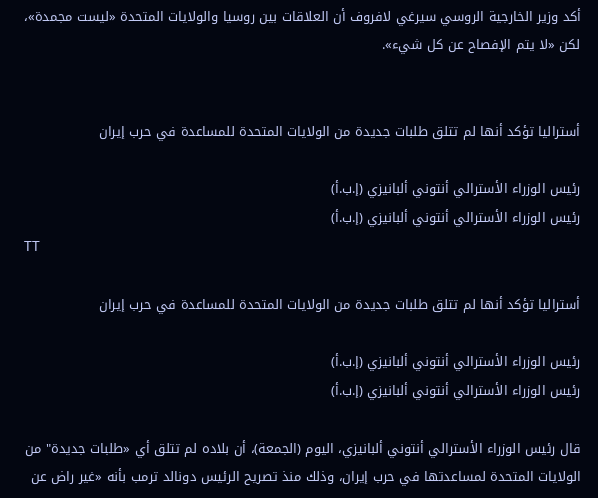أكد وزير الخارجية الروسي سيرغي لافروف أن العلاقات بين روسيا والولايات المتحدة «ليست مجمدة»، لكن «لا يتم الإفصاح عن كل شيء».


أستراليا تؤكد أنها لم تتلق طلبات جديدة من الولايات المتحدة للمساعدة في حرب إيران

رئيس الوزراء الأسترالي أنتوني ألبانيزي (إ.ب.أ)
رئيس الوزراء الأسترالي أنتوني ألبانيزي (إ.ب.أ)
TT

أستراليا تؤكد أنها لم تتلق طلبات جديدة من الولايات المتحدة للمساعدة في حرب إيران

رئيس الوزراء الأسترالي أنتوني ألبانيزي (إ.ب.أ)
رئيس الوزراء الأسترالي أنتوني ألبانيزي (إ.ب.أ)

قال رئيس الوزراء الأسترالي أنتوني ألبانيزي، اليوم (الجمعة)، أن بلاده لم تتلق أي «طلبات جديدة" من الولايات المتحدة لمساعدتها في حرب إيران، وذلك منذ تصريح الرئيس دونالد ترمب بأنه «غير راض عن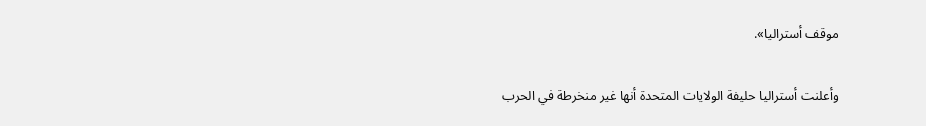موقف أستراليا».

وأعلنت أستراليا حليفة الولايات المتحدة أنها غير منخرطة في الحرب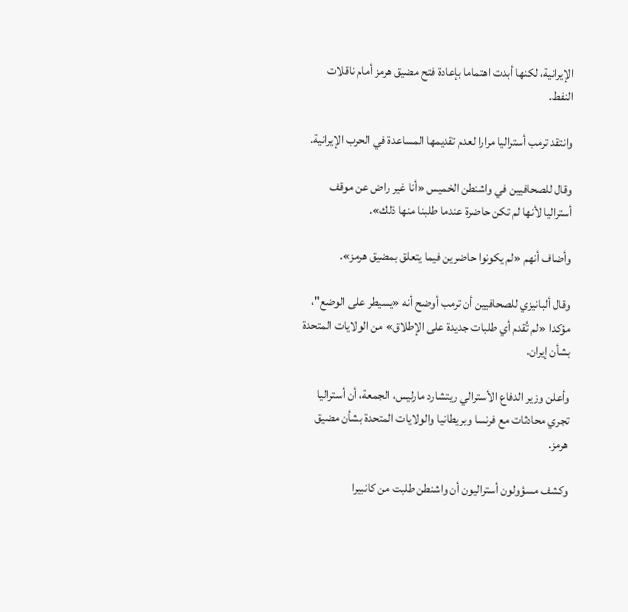الإيرانية، لكنها أبدت اهتماما بإعادة فتح مضيق هرمز أمام ناقلات النفط.

وانتقد ترمب أستراليا مرارا لعدم تقديمها المساعدة في الحرب الإيرانية.

وقال للصحافيين في واشنطن الخميس «أنا غير راض عن موقف أستراليا لأنها لم تكن حاضرة عندما طلبنا منها ذلك».

وأضاف أنهم «لم يكونوا حاضرين فيما يتعلق بمضيق هرمز».

وقال ألبانيزي للصحافيين أن ترمب أوضح أنه «يسيطر على الوضع"، مؤكدا «لم تُقدم أي طلبات جديدة على الإطلاق» من الولايات المتحدة بشأن إيران.

وأعلن وزير الدفاع الأسترالي ريتشارد مارليس، الجمعة، أن أستراليا تجري محادثات مع فرنسا وبريطانيا والولايات المتحدة بشأن مضيق هرمز.

وكشف مسؤولون أستراليون أن واشنطن طلبت من كانبيرا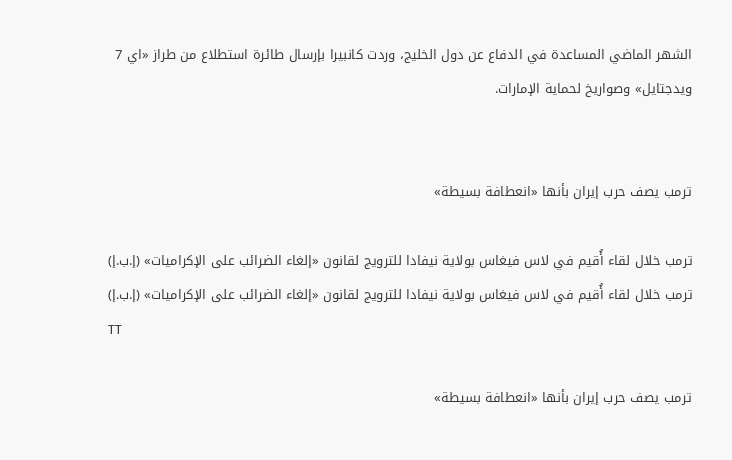الشهر الماضي المساعدة في الدفاع عن دول الخليج، وردت كانبيرا بإرسال طائرة استطلاع من طراز «اي 7 ويدجتايل» وصواريخ لحماية الإمارات.


ترمب يصف حرب إيران بأنها «انعطافة بسيطة»

ترمب خلال لقاء أُقيم في لاس فيغاس بولاية نيفادا للترويج لقانون «إلغاء الضرائب على الإكراميات» (إ.ب.إ)
ترمب خلال لقاء أُقيم في لاس فيغاس بولاية نيفادا للترويج لقانون «إلغاء الضرائب على الإكراميات» (إ.ب.إ)
TT

ترمب يصف حرب إيران بأنها «انعطافة بسيطة»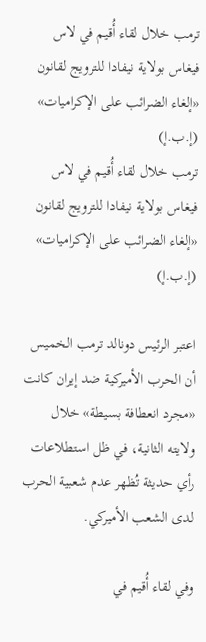ترمب خلال لقاء أُقيم في لاس فيغاس بولاية نيفادا للترويج لقانون «إلغاء الضرائب على الإكراميات» (إ.ب.إ)
ترمب خلال لقاء أُقيم في لاس فيغاس بولاية نيفادا للترويج لقانون «إلغاء الضرائب على الإكراميات» (إ.ب.إ)

اعتبر الرئيس دونالد ترمب الخميس أن الحرب الأميركية ضد إيران كانت «مجرد انعطافة بسيطة» خلال ولايته الثانية، في ظل استطلاعات رأي حديثة تُظهر عدم شعبية الحرب لدى الشعب الأميركي.

وفي لقاء أُقيم في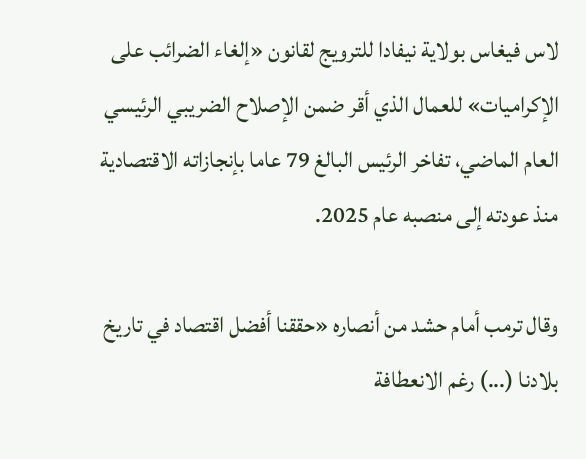لاس فيغاس بولاية نيفادا للترويج لقانون «إلغاء الضرائب على الإكراميات» للعمال الذي أقر ضمن الإصلاح الضريبي الرئيسي العام الماضي، تفاخر الرئيس البالغ 79 عاما بإنجازاته الاقتصادية منذ عودته إلى منصبه عام 2025.

وقال ترمب أمام حشد من أنصاره «حققنا أفضل اقتصاد في تاريخ بلادنا (...) رغم الانعطافة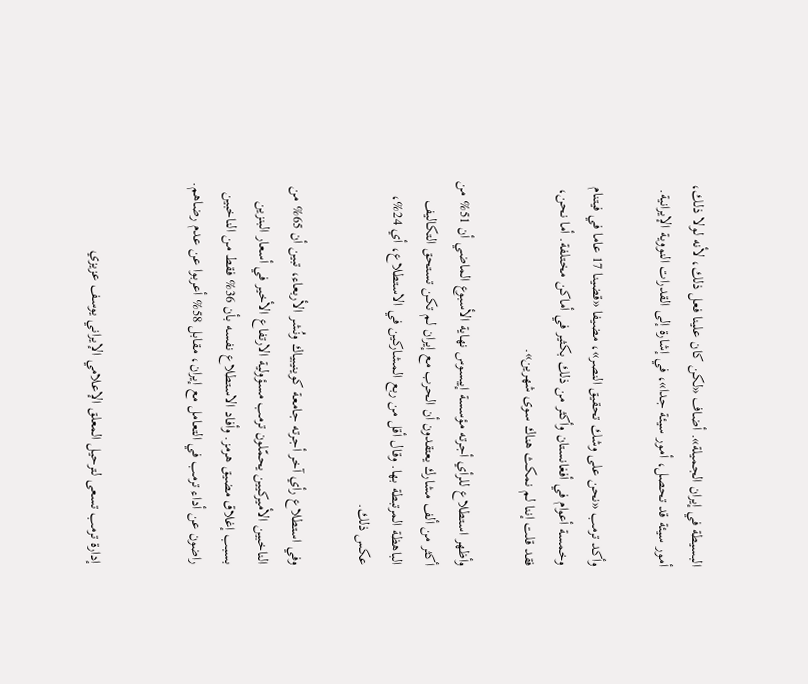البسيطة في إيران الجميلة». أضاف «لكن كان علينا فعل ذلك، لأنه لولا ذلك، أمور سيئة قد تحصل، أمور سيئة جدا»، في إشارة إلى القدرات النووية الإيرانية.

وأكد ترمب «نحن على وشك تحقيق النصر»، مضيفا «قضينا 17 عاما في فيتنام وخمسة أعوام في أفغانستان وأكثر من ذلك بكثير في أماكن مختلفة. أما نحن، فقد قلت إننا لم نمكث هناك سوى شهرين».

وأظهر استطلاع للرأي أجرته مؤسسة إيبسوس نهاية الأسبوع الماضي أن 51% من أكثر من ألف مشارك يعتقدون أن الحرب مع إيران لم تكن تستحق التكاليف الباهظة المرتبطة بها. وقال أقل من ربع المشاركين في الاستطلاع، أي 24%، عكس ذلك.

وفي استطلاع رأي آخر أجرته جامعة كوينيبياك ونُشر الأربعاء، تبين أن 65% من الناخبين الأميركيين يحمّلون ترمب مسؤولية الارتفاع الأخير في أسعار البنزين بسبب إغلاق مضيق هرمز. وأفاد الاستطلاع نفسه بأن 36% فقط من الناخبين راضون عن أداء ترمب في التعامل مع إيران، مقابل 58% أعربوا عن عدم رضاهم.


إدارة ترمب تسعى لترحيل المعلق الإعلامي الإيراني يوسف عزيزي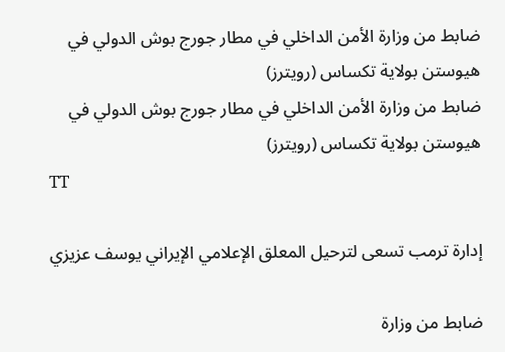ضابط من وزارة الأمن الداخلي في مطار جورج بوش الدولي في هيوستن بولاية تكساس (رويترز)
ضابط من وزارة الأمن الداخلي في مطار جورج بوش الدولي في هيوستن بولاية تكساس (رويترز)
TT

إدارة ترمب تسعى لترحيل المعلق الإعلامي الإيراني يوسف عزيزي

ضابط من وزارة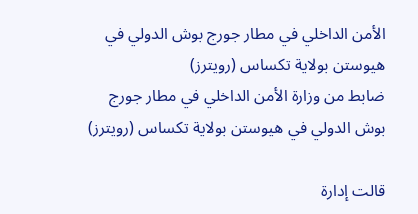الأمن الداخلي في مطار جورج بوش الدولي في هيوستن بولاية تكساس (رويترز)
ضابط من وزارة الأمن الداخلي في مطار جورج بوش الدولي في هيوستن بولاية تكساس (رويترز)

قالت إدارة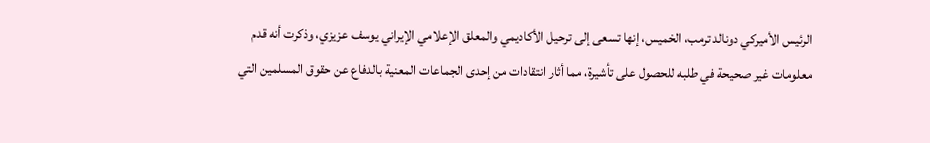الرئيس الأميركي دونالد ترمب، الخميس، إنها تسعى إلى ترحيل الأكاديمي والمعلق الإعلامي الإيراني يوسف عزيزي، وذكرت أنه قدم معلومات غير صحيحة في طلبه للحصول على تأشيرة، مما أثار انتقادات من إحدى الجماعات المعنية بالدفاع عن حقوق المسلمين التي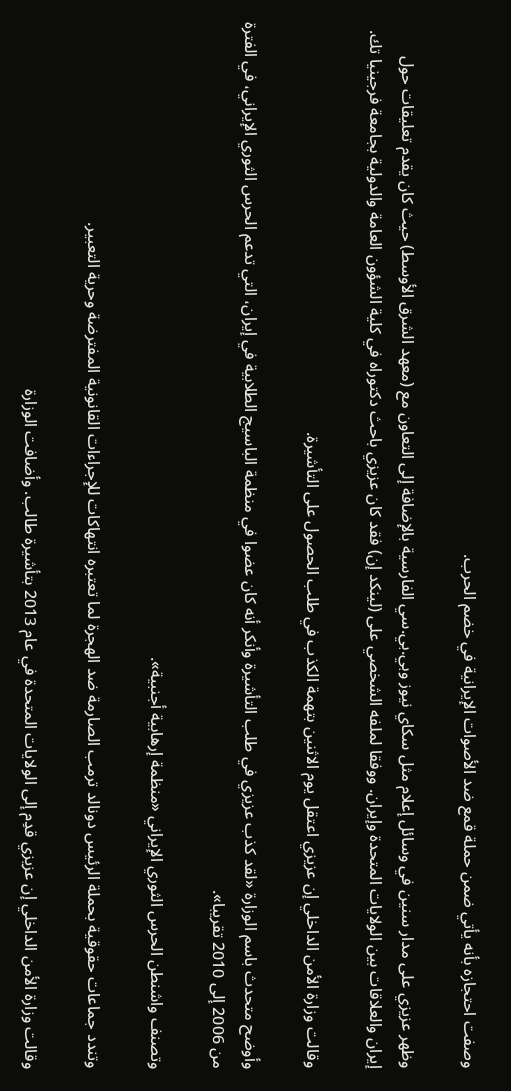وصفت احتجازه بأنه يأتي ضمن حملة قمع ضد الأصوات الإيرانية في خضم الحرب.

وظهر عزيزي على مدار سنين في وسائل إعلام مثل سكاي نيوز وبي.بي.سي الفارسية بالإضافة إلى التعاون ‌مع (معهد الشرق الأوسط) حيث ‌كان يقدم تعليقات حول إيران ‌والعلاقات بين الولايات المتحدة وإيران. ووفقا لملفه الشخصي على (لينكد إن) فقد كان عزيزي باحث دكتوراه في كلية الشؤون العامة والدولية بجامعة فرجينيا تك.

وقالت وزارة الأمن الداخلي إن عزيزي اعتقل يوم الاثنين بتهمة الكذب في طلب الحصول على التأشيرة.

وأوضح متحدث باسم الوزارة «لقد كذب عزيزي في طلب التأشيرة وأنكر أنه كان عضوا في منظمة الباسيج الطلابية ‌في إيران، التي تدعم الحرس ‌الثوري الإيراني، في الفترة من 2006 إلى 2010 تقريبا».

وتصنف ‌واشنطن الحرس الثوري الإيراني «منظمة إرهابية أجنبية».

وتندد جماعات ‌حقوقية بحملة الرئيس دونالد ترمب الصارمة ضد الهجرة لما تعتبره انتهاكات للإجراءات القانونية المفترضة وحرية التعبير.

وقالت وزارة الأمن الداخلي إن عزيزي قدِم إلى الولايات المتحدة في عام 2013 بتأشيرة ‌طالب. وأضافت الوزارة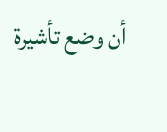أن وضع تأشيرة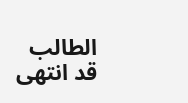الطالب قد انتهى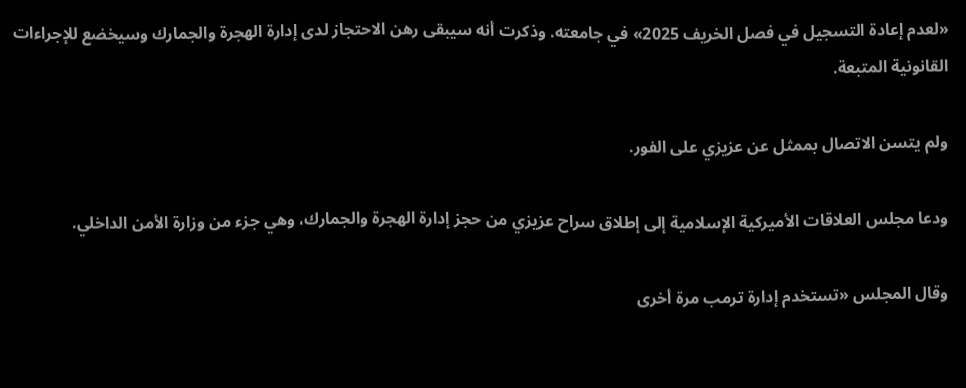«لعدم إعادة التسجيل في فصل الخريف 2025» في جامعته. وذكرت أنه سيبقى رهن الاحتجاز لدى إدارة الهجرة والجمارك وسيخضع للإجراءات القانونية المتبعة.

ولم يتسن الاتصال بممثل عن عزيزي على الفور.

ودعا مجلس العلاقات الأميركية الإسلامية إلى إطلاق سراح عزيزي من حجز إدارة الهجرة والجمارك، وهي جزء من وزارة الأمن الداخلي.

وقال المجلس «تستخدم إدارة ترمب مرة أخرى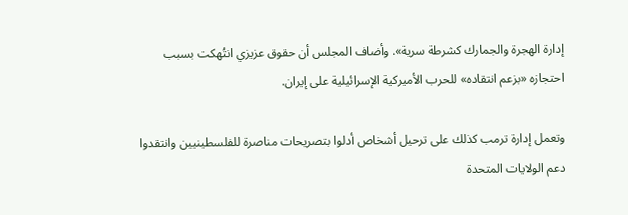إدارة الهجرة والجمارك كشرطة سرية». وأضاف المجلس أن حقوق عزيزي انتُهكت بسبب احتجازه «بزعم انتقاده» للحرب الأميركية الإسرائيلية على إيران.

وتعمل إدارة ترمب كذلك على ترحيل أشخاص أدلوا بتصريحات مناصرة للفلسطينيين وانتقدوا دعم الولايات المتحدة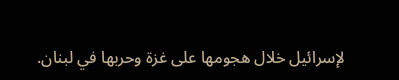لإسرائيل خلال هجومها على غزة وحربها في لبنان.